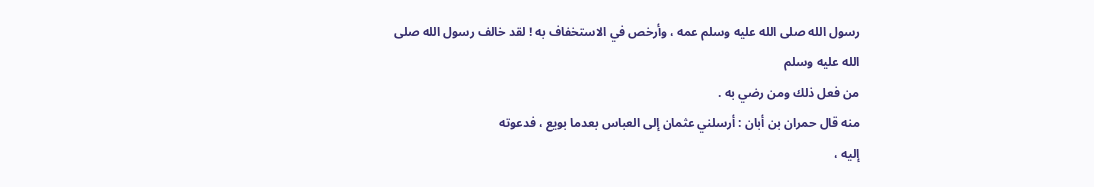رسول الله صلى الله عليه وسلم عمه ، وأرخص في الاستخفاف به ! لقد خالف رسول الله صلى الله عليه وسلم
من فعل ذلك ومن رضي به .
منه قال حمران بن أبان : أرسلني عثمان إلى العباس بعدما بويع ، فدعوته
إليه ،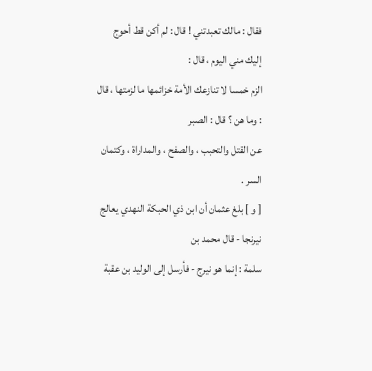فقال : مالك تعبدتني ! قال : لم أكن قط أحوج إليك مني اليوم ، قال :
الزم خمسا لا تنازعك الأمة خزائمها ما لزمتها ، قال : وما هن ؟ قال : الصبر
عن القتل والتحبب ، والصفح ، والمداراة ، وكتمان السر .
[ و ] بلغ عثمان أن ابن ذي الحبكة النهدي يعالج نيرنجا - قال محمد بن
سلمة : إنما هو نيرج - فأرسل إلى الوليد بن عقبة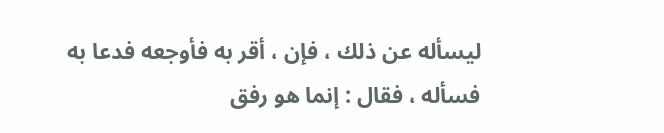ليسأله عن ذلك ، فإن ، أقر به فأوجعه فدعا به فسأله ، فقال : إنما هو رفق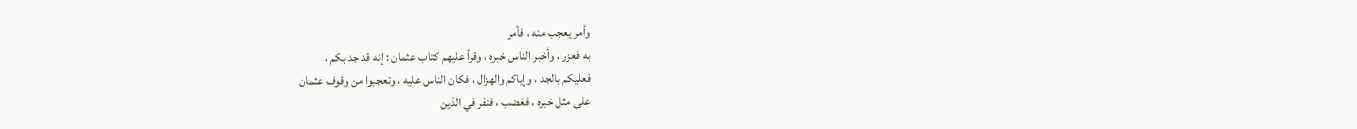وأمر يعجب منه ، فأمر
به فعزر ، وأخبر الناس خبره ، وقرأ عليهم كتاب عثمان : إنه قد جد بكم ،
فعليكم بالجد ، وإياكم والهزال ، فكان الناس عليه ، وتعجبوا من وقوف عثمان
على مثل خبره ، فغضب ، فنفر في الذين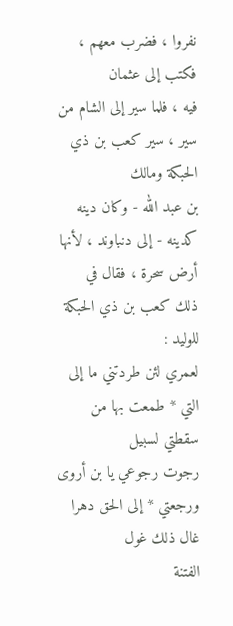نفروا ، فضرب معهم ، فكتب إلى عثمان
فيه ، فلما سير إلى الشام من سير ، سير كعب بن ذي الحبكة ومالك
بن عبد الله - وكان دينه كدينه - إلى دنباوند ، لأنها أرض سحرة ، فقال في
ذلك كعب بن ذي الحبكة للوليد :
لعمري لئن طردتني ما إلى التي * طمعت بها من سقطتي لسبيل
رجوت رجوعي يا بن أروى ورجعتي * إلى الحق دهرا غال ذلك غول
الفتنة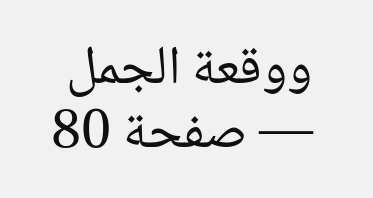ووقعة الجمل — صفحة 80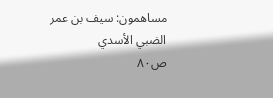مساهمون: سيف بن عمر الضبي الأسدي
ص٨٠